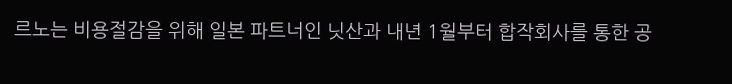르노는 비용절감을 위해 일본 파트너인 닛산과 내년 1월부터 합작회사를 통한 공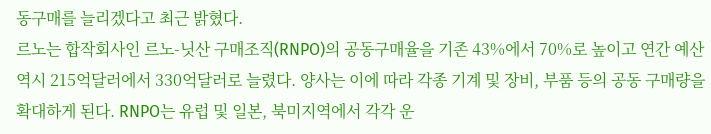동구매를 늘리겠다고 최근 밝혔다.
르노는 합작회사인 르노-닛산 구매조직(RNPO)의 공동구매율을 기존 43%에서 70%로 높이고 연간 예산 역시 215억달러에서 330억달러로 늘렸다. 양사는 이에 따라 각종 기계 및 장비, 부품 등의 공동 구매량을 확대하게 된다. RNPO는 유럽 및 일본, 북미지역에서 각각 운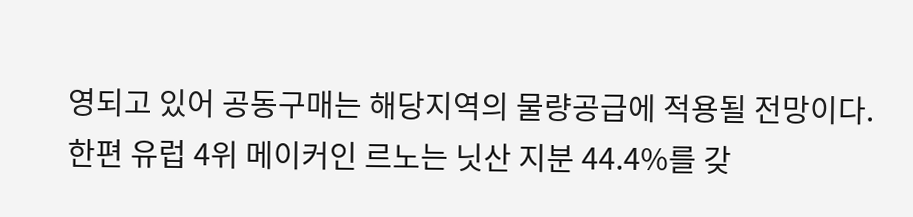영되고 있어 공동구매는 해당지역의 물량공급에 적용될 전망이다.
한편 유럽 4위 메이커인 르노는 닛산 지분 44.4%를 갖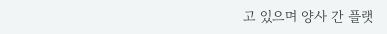고 있으며 양사 간 플랫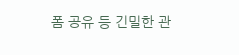폼 공유 등 긴밀한 관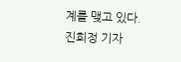계를 맺고 있다.
진희정 기자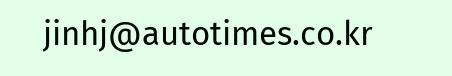jinhj@autotimes.co.kr